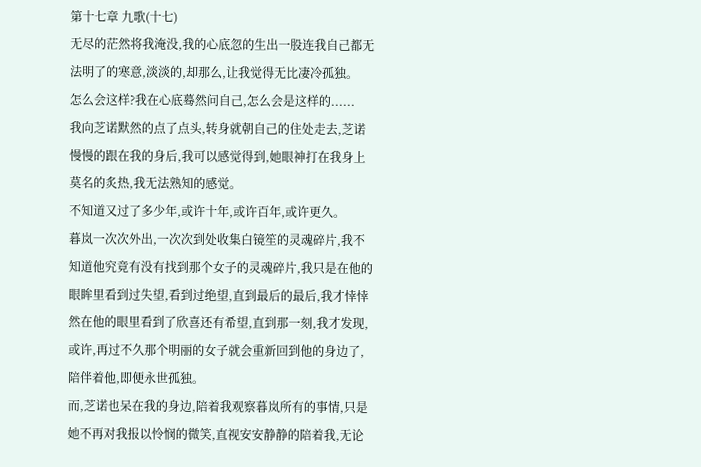第十七章 九歌(十七)
无尽的茫然将我淹没,我的心底忽的生出一股连我自己都无法明了的寒意,淡淡的,却那么,让我觉得无比凄冷孤独。
怎么会这样?我在心底蓦然问自己,怎么会是这样的......
我向芝诺默然的点了点头,转身就朝自己的住处走去,芝诺慢慢的跟在我的身后,我可以感觉得到,她眼神打在我身上莫名的炙热,我无法熟知的感觉。
不知道又过了多少年,或许十年,或许百年,或许更久。
暮岚一次次外出,一次次到处收集白镜笙的灵魂碎片,我不知道他究竟有没有找到那个女子的灵魂碎片,我只是在他的眼眸里看到过失望,看到过绝望,直到最后的最后,我才悻悻然在他的眼里看到了欣喜还有希望,直到那一刻,我才发现,或许,再过不久那个明丽的女子就会重新回到他的身边了,陪伴着他,即便永世孤独。
而,芝诺也呆在我的身边,陪着我观察暮岚所有的事情,只是她不再对我报以怜悯的微笑,直视安安静静的陪着我,无论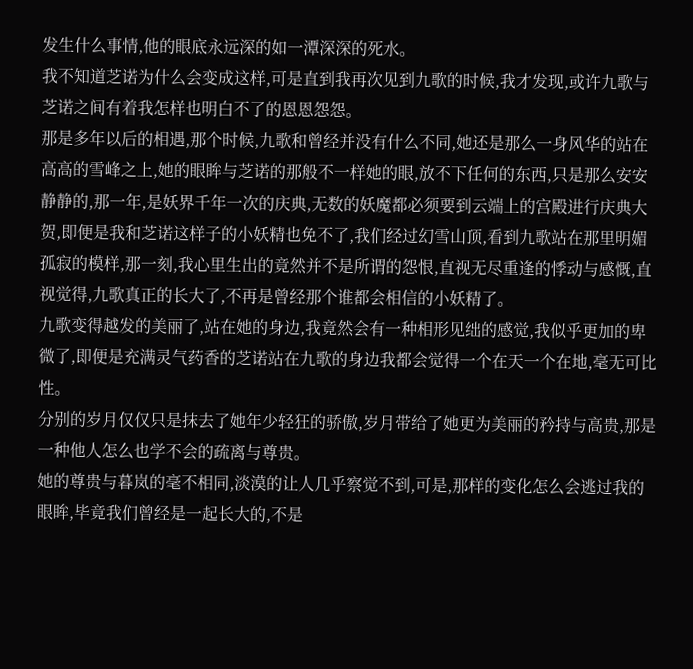发生什么事情,他的眼底永远深的如一潭深深的死水。
我不知道芝诺为什么会变成这样,可是直到我再次见到九歌的时候,我才发现,或许九歌与芝诺之间有着我怎样也明白不了的恩恩怨怨。
那是多年以后的相遇,那个时候,九歌和曾经并没有什么不同,她还是那么一身风华的站在高高的雪峰之上,她的眼眸与芝诺的那般不一样她的眼,放不下任何的东西,只是那么安安静静的,那一年,是妖界千年一次的庆典,无数的妖魔都必须要到云端上的宫殿进行庆典大贺,即便是我和芝诺这样子的小妖精也免不了,我们经过幻雪山顶,看到九歌站在那里明媚孤寂的模样,那一刻,我心里生出的竟然并不是所谓的怨恨,直视无尽重逢的悸动与感慨,直视觉得,九歌真正的长大了,不再是曾经那个谁都会相信的小妖精了。
九歌变得越发的美丽了,站在她的身边,我竟然会有一种相形见绌的感觉,我似乎更加的卑微了,即便是充满灵气药香的芝诺站在九歌的身边我都会觉得一个在天一个在地,毫无可比性。
分别的岁月仅仅只是抹去了她年少轻狂的骄傲,岁月带给了她更为美丽的矜持与高贵,那是一种他人怎么也学不会的疏离与尊贵。
她的尊贵与暮岚的毫不相同,淡漠的让人几乎察觉不到,可是,那样的变化怎么会逃过我的眼眸,毕竟我们曾经是一起长大的,不是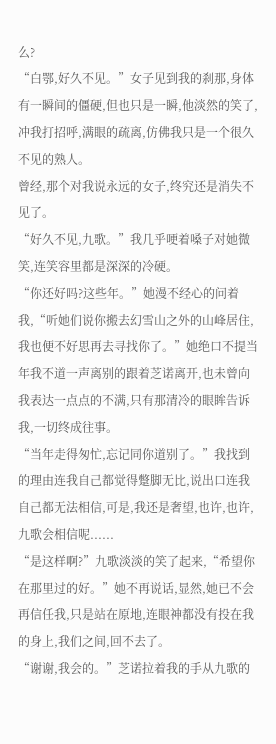么?
“白鄂,好久不见。”女子见到我的刹那,身体有一瞬间的僵硬,但也只是一瞬,他淡然的笑了,冲我打招呼,满眼的疏离,仿佛我只是一个很久不见的熟人。
曾经,那个对我说永远的女子,终究还是消失不见了。
“好久不见,九歌。”我几乎哽着嗓子对她微笑,连笑容里都是深深的冷硬。
“你还好吗?这些年。”她漫不经心的问着我,“听她们说你搬去幻雪山之外的山峰居住,我也便不好思再去寻找你了。”她绝口不提当年我不道一声离别的跟着芝诺离开,也未曾向我表达一点点的不满,只有那清冷的眼眸告诉我,一切终成往事。
“当年走得匆忙,忘记同你道别了。”我找到的理由连我自己都觉得蹩脚无比,说出口连我自己都无法相信,可是,我还是奢望,也许,也许,九歌会相信呢......
“是这样啊?”九歌淡淡的笑了起来,“希望你在那里过的好。”她不再说话,显然,她已不会再信任我,只是站在原地,连眼神都没有投在我的身上,我们之间,回不去了。
“谢谢,我会的。”芝诺拉着我的手从九歌的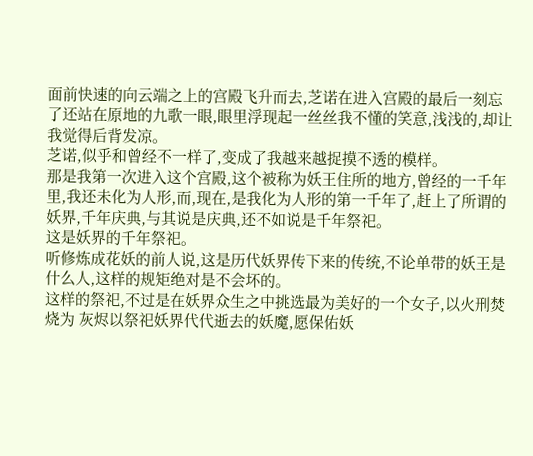面前快速的向云端之上的宫殿飞升而去,芝诺在进入宫殿的最后一刻忘了还站在原地的九歌一眼,眼里浮现起一丝丝我不懂的笑意,浅浅的,却让我觉得后背发凉。
芝诺,似乎和曾经不一样了,变成了我越来越捉摸不透的模样。
那是我第一次进入这个宫殿,这个被称为妖王住所的地方,曾经的一千年里,我还未化为人形,而,现在,是我化为人形的第一千年了,赶上了所谓的妖界,千年庆典,与其说是庆典,还不如说是千年祭祀。
这是妖界的千年祭祀。
听修炼成花妖的前人说,这是历代妖界传下来的传统,不论单带的妖王是什么人,这样的规矩绝对是不会坏的。
这样的祭祀,不过是在妖界众生之中挑选最为美好的一个女子,以火刑焚烧为 灰烬以祭祀妖界代代逝去的妖魔,愿保佑妖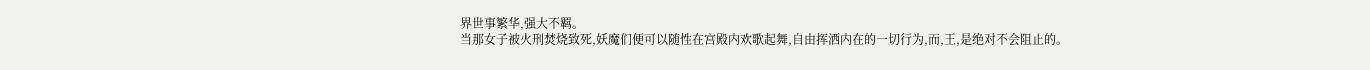界世事繁华,强大不羁。
当那女子被火刑焚烧致死,妖魔们便可以随性在宫殿内欢歌起舞,自由挥洒内在的一切行为,而,王,是绝对不会阻止的。